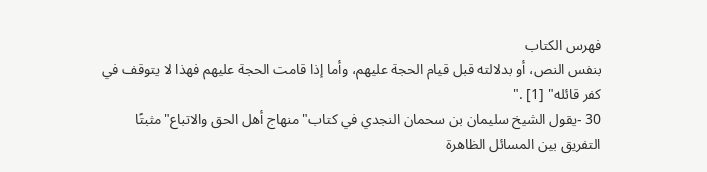فهرس الكتاب
بنفس النص، أو بدلالته قبل قيام الحجة عليهم، وأما إذا قامت الحجة عليهم فهذا لا يتوقف في كفر قائله" [1] ."
30 -يقول الشيخ سليمان بن سحمان النجدي في كتاب"منهاج أهل الحق والاتباع"مثبتًا التفريق بين المسائل الظاهرة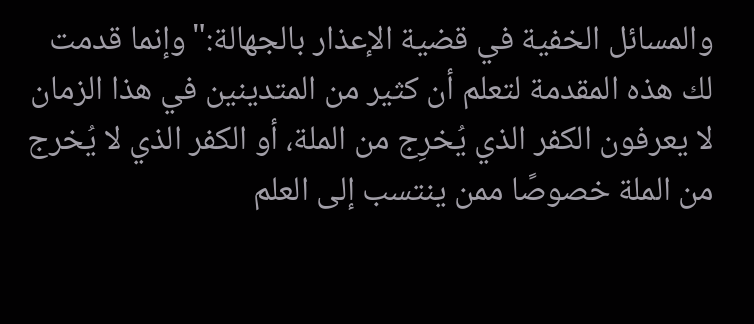والمسائل الخفية في قضية الإعذار بالجهالة:"وإنما قدمت لك هذه المقدمة لتعلم أن كثير من المتدينين في هذا الزمان لا يعرفون الكفر الذي يُخرِج من الملة، أو الكفر الذي لا يُخرج من الملة خصوصًا ممن ينتسب إلى العلم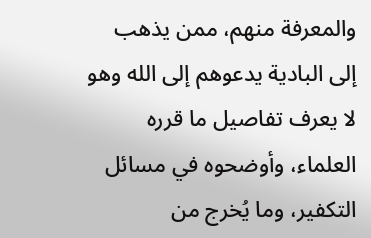والمعرفة منهم، ممن يذهب إلى البادية يدعوهم إلى الله وهو لا يعرف تفاصيل ما قرره العلماء، وأوضحوه في مسائل التكفير، وما يُخرج من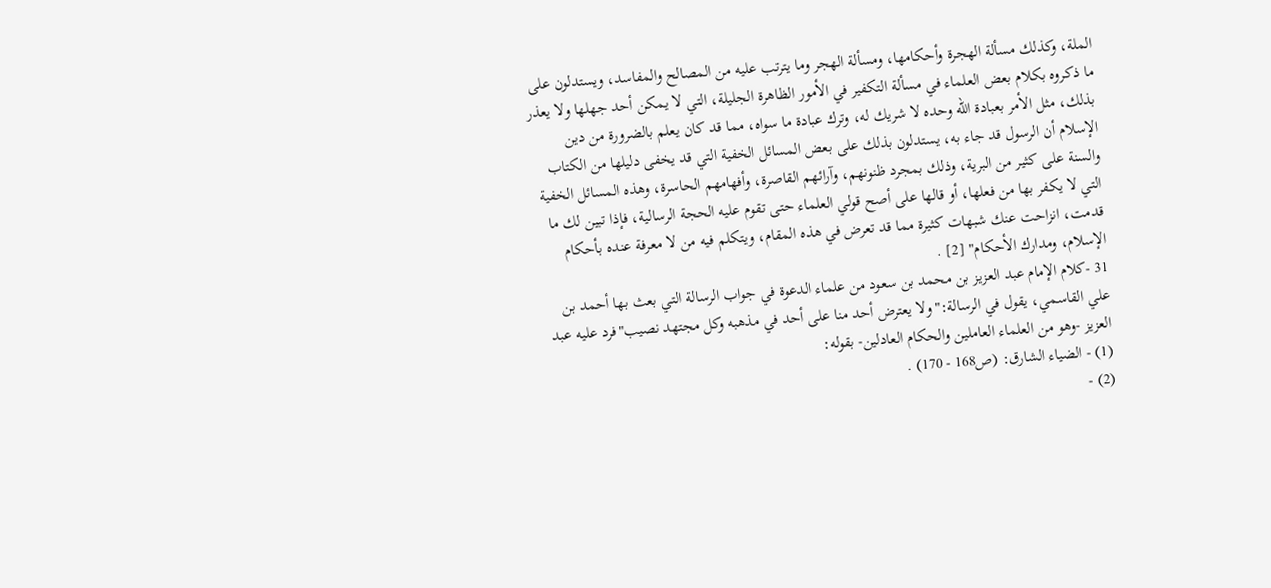الملة، وكذلك مسألة الهجرة وأحكامها، ومسألة الهجر وما يترتب عليه من المصالح والمفاسد، ويستدلون على ما ذكروه بكلام بعض العلماء في مسألة التكفير في الأمور الظاهرة الجليلة، التي لا يمكن أحد جهلها ولا يعذر بذلك، مثل الأمر بعبادة الله وحده لا شريك له، وترك عبادة ما سواه، مما قد كان يعلم بالضرورة من دين الإسلام أن الرسول قد جاء به، يستدلون بذلك على بعض المسائل الخفية التي قد يخفى دليلها من الكتاب والسنة على كثير من البرية، وذلك بمجرد ظنونهم، وآرائهم القاصرة، وأفهامهم الحاسرة، وهذه المسائل الخفية التي لا يكفر بها من فعلها، أو قالها على أصح قولي العلماء حتى تقوم عليه الحجة الرسالية، فإذا تبين لك ما قدمت، انزاحت عنك شبهات كثيرة مما قد تعرض في هذه المقام، ويتكلم فيه من لا معرفة عنده بأحكام الإسلام، ومدارك الأحكام" [2] .
31 -كلام الإمام عبد العزيز بن محمد بن سعود من علماء الدعوة في جواب الرسالة التي بعث بها أحمد بن علي القاسمي، يقول في الرسالة:"ولا يعترض أحد منا على أحد في مذهبه وكل مجتهد نصيب"فرد عليه عبد العزيز -وهو من العلماء العاملين والحكام العادلين- بقوله:
(1) - الضياء الشارق: (ص168 - 170) .
(2) -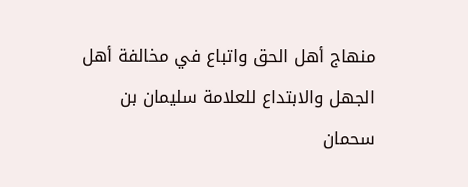منهاج أهل الحق واتباع في مخالفة أهل الجهل والابتداع للعلامة سليمان بن سحمان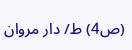(ص4) ط/ دار مروان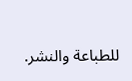للطباعة والنشر.